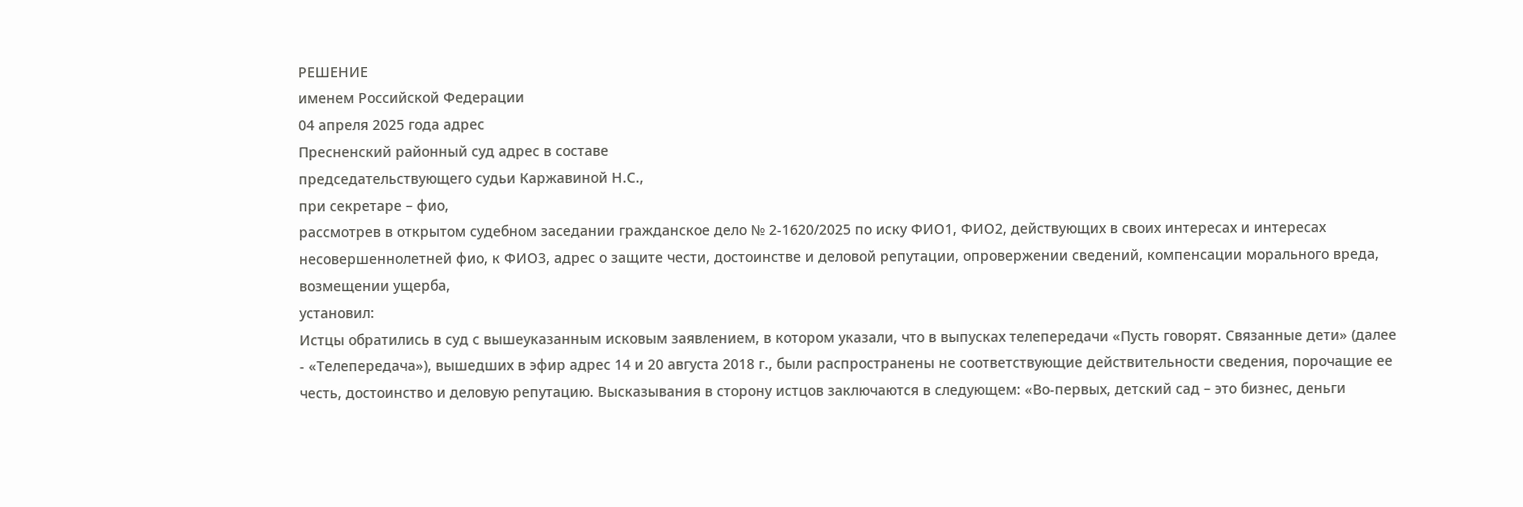РЕШЕНИЕ
именем Российской Федерации
04 апреля 2025 года адрес
Пресненский районный суд адрес в составе
председательствующего судьи Каржавиной Н.С.,
при секретаре – фио,
рассмотрев в открытом судебном заседании гражданское дело № 2-1620/2025 по иску ФИО1, ФИО2, действующих в своих интересах и интересах несовершеннолетней фио, к ФИО3, адрес о защите чести, достоинстве и деловой репутации, опровержении сведений, компенсации морального вреда, возмещении ущерба,
установил:
Истцы обратились в суд с вышеуказанным исковым заявлением, в котором указали, что в выпусках телепередачи «Пусть говорят. Связанные дети» (далее - «Телепередача»), вышедших в эфир адрес 14 и 20 августа 2018 г., были распространены не соответствующие действительности сведения, порочащие ее честь, достоинство и деловую репутацию. Высказывания в сторону истцов заключаются в следующем: «Во-первых, детский сад – это бизнес, деньги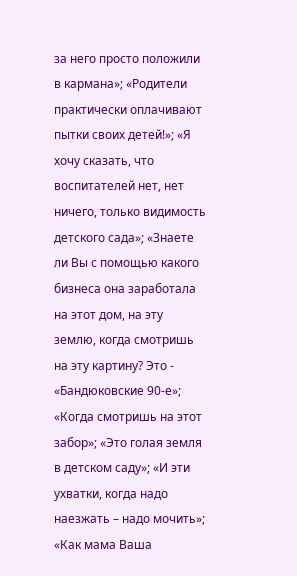за него просто положили в кармана»; «Родители практически оплачивают пытки своих детей!»; «Я хочу сказать, что воспитателей нет, нет ничего, только видимость детского сада»; «Знаете ли Вы с помощью какого бизнеса она заработала на этот дом, на эту землю, когда смотришь на эту картину? Это - «Бандюковские 90-е»; «Когда смотришь на этот забор»; «Это голая земля в детском саду»; «И эти ухватки, когда надо наезжать – надо мочить»; «Как мама Ваша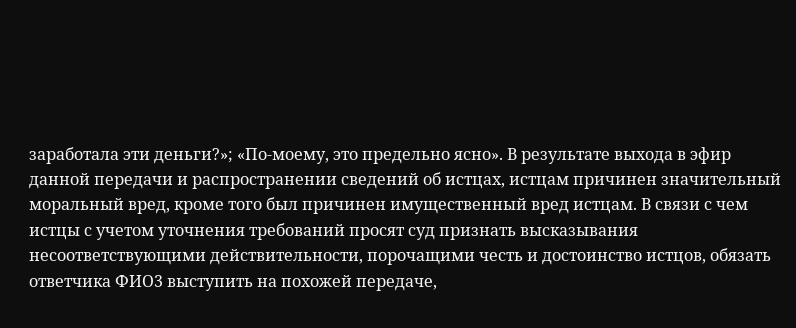заработала эти деньги?»; «По-моему, это предельно ясно». В результате выхода в эфир данной передачи и распространении сведений об истцах, истцам причинен значительный моральный вред, кроме того был причинен имущественный вред истцам. В связи с чем истцы с учетом уточнения требований просят суд признать высказывания несоответствующими действительности, порочащими честь и достоинство истцов, обязать ответчика ФИО3 выступить на похожей передаче,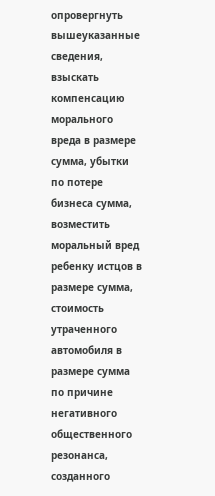опровергнуть вышеуказанные сведения, взыскать компенсацию морального вреда в размере сумма, убытки по потере бизнеса сумма, возместить моральный вред ребенку истцов в размере сумма, стоимость утраченного автомобиля в размере сумма по причине негативного общественного резонанса, созданного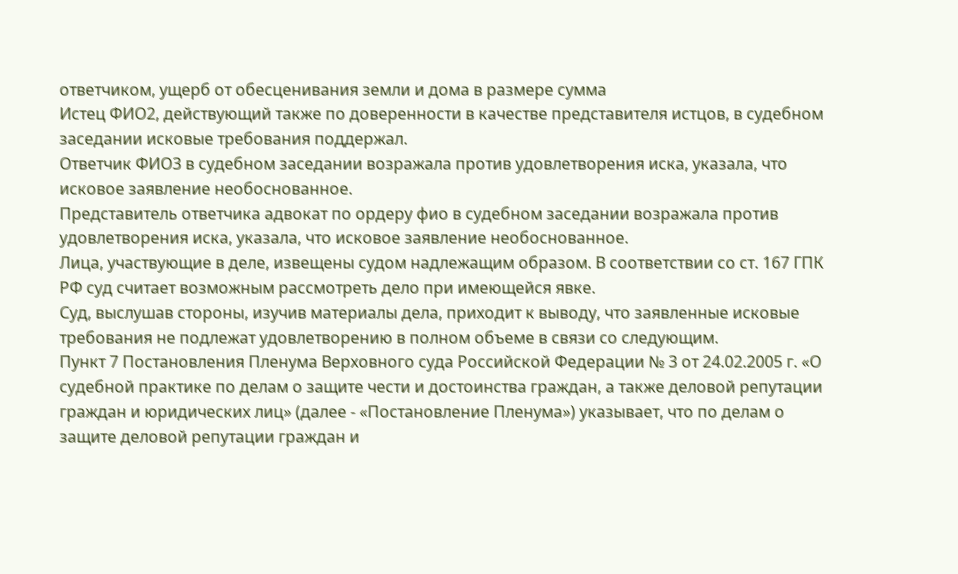ответчиком, ущерб от обесценивания земли и дома в размере сумма
Истец ФИО2, действующий также по доверенности в качестве представителя истцов, в судебном заседании исковые требования поддержал.
Ответчик ФИО3 в судебном заседании возражала против удовлетворения иска, указала, что исковое заявление необоснованное.
Представитель ответчика адвокат по ордеру фио в судебном заседании возражала против удовлетворения иска, указала, что исковое заявление необоснованное.
Лица, участвующие в деле, извещены судом надлежащим образом. В соответствии со ст. 167 ГПК РФ суд считает возможным рассмотреть дело при имеющейся явке.
Суд, выслушав стороны, изучив материалы дела, приходит к выводу, что заявленные исковые требования не подлежат удовлетворению в полном объеме в связи со следующим.
Пункт 7 Постановления Пленума Верховного суда Российской Федерации № 3 от 24.02.2005 г. «О судебной практике по делам о защите чести и достоинства граждан, а также деловой репутации граждан и юридических лиц» (далее - «Постановление Пленума») указывает, что по делам о защите деловой репутации граждан и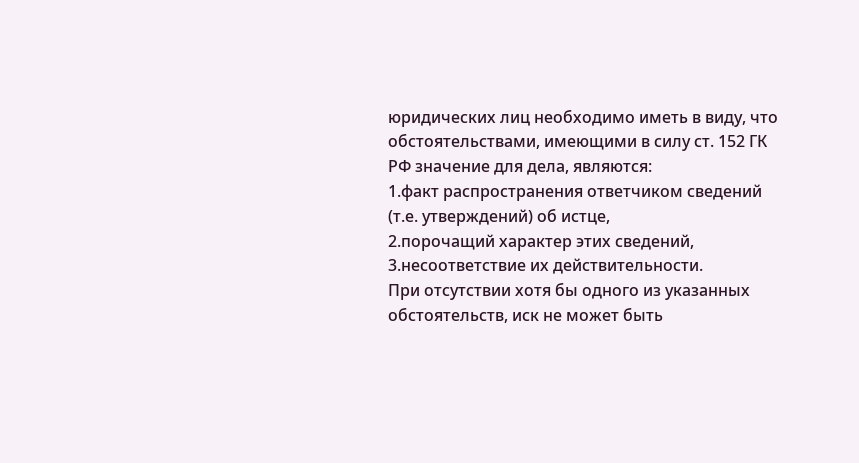юридических лиц необходимо иметь в виду, что обстоятельствами, имеющими в силу ст. 152 ГК РФ значение для дела, являются:
1.факт распространения ответчиком сведений (т.е. утверждений) об истце,
2.порочащий характер этих сведений,
3.несоответствие их действительности.
При отсутствии хотя бы одного из указанных обстоятельств, иск не может быть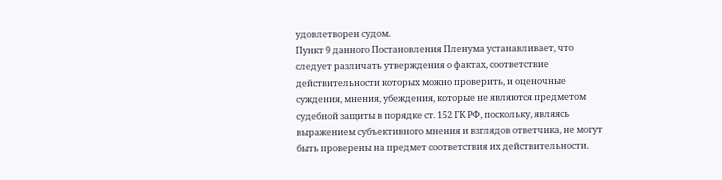удовлетворен судом.
Пункт 9 данного Постановления Пленума устанавливает, что следует различать утверждения о фактах, соответствие действительности которых можно проверить, и оценочные суждения, мнения, убеждения, которые не являются предметом судебной защиты в порядке ст. 152 ГК РФ, поскольку, являясь выражением субъективного мнения и взглядов ответчика, не могут быть проверены на предмет соответствия их действительности.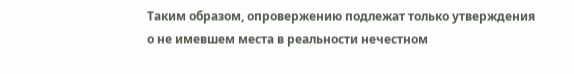Таким образом, опровержению подлежат только утверждения о не имевшем места в реальности нечестном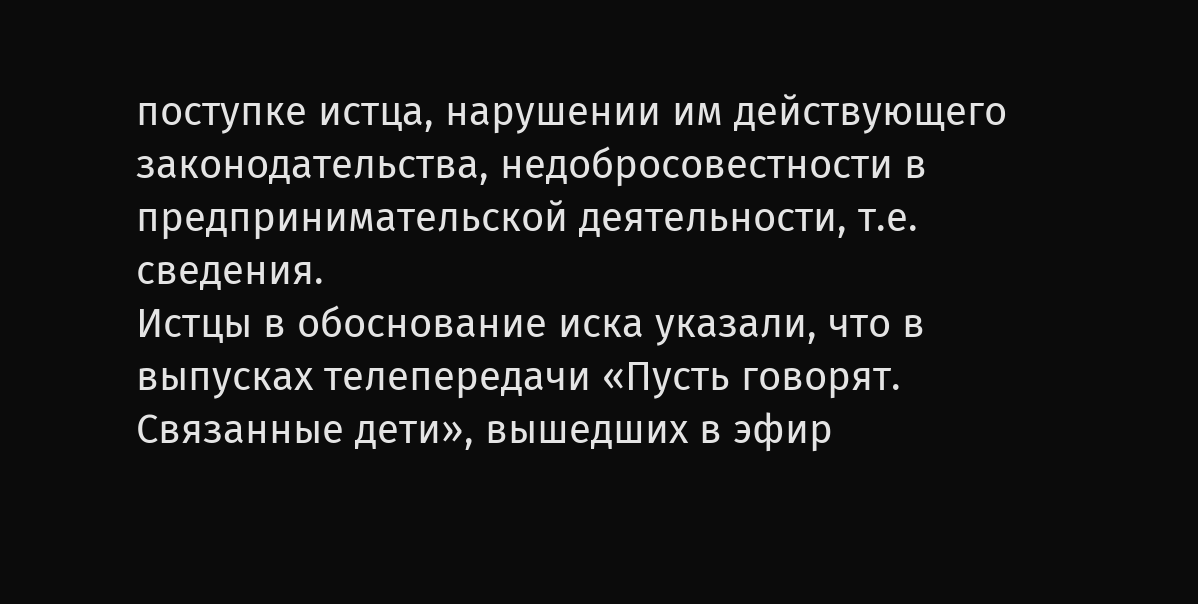поступке истца, нарушении им действующего законодательства, недобросовестности в предпринимательской деятельности, т.е. сведения.
Истцы в обоснование иска указали, что в выпусках телепередачи «Пусть говорят. Связанные дети», вышедших в эфир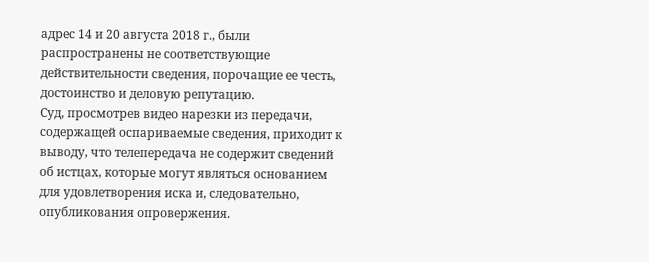адрес 14 и 20 августа 2018 г., были распространены не соответствующие действительности сведения, порочащие ее честь, достоинство и деловую репутацию.
Суд, просмотрев видео нарезки из передачи, содержащей оспариваемые сведения, приходит к выводу, что телепередача не содержит сведений об истцах, которые могут являться основанием для удовлетворения иска и, следовательно, опубликования опровержения.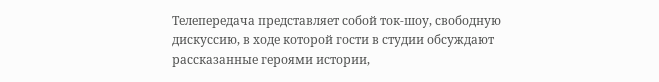Телепередача представляет собой ток-шоу, свободную дискуссию, в ходе которой гости в студии обсуждают рассказанные героями истории,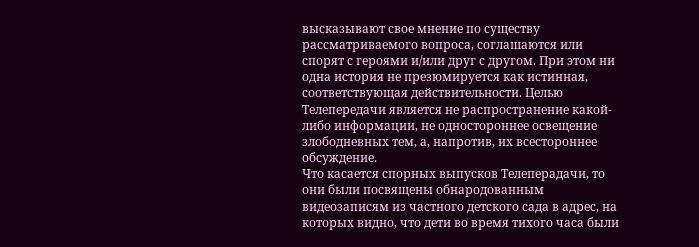высказывают свое мнение по существу рассматриваемого вопроса, соглашаются или спорят с героями и/или друг с другом. При этом ни одна история не презюмируется как истинная, соответствующая действительности. Целью Телепередачи является не распространение какой-либо информации, не одностороннее освещение злободневных тем, а, напротив, их всестороннее обсуждение.
Что касается спорных выпусков Телеперадачи, то они были посвящены обнародованным видеозаписям из частного детского сада в адрес, на которых видно, что дети во время тихого часа были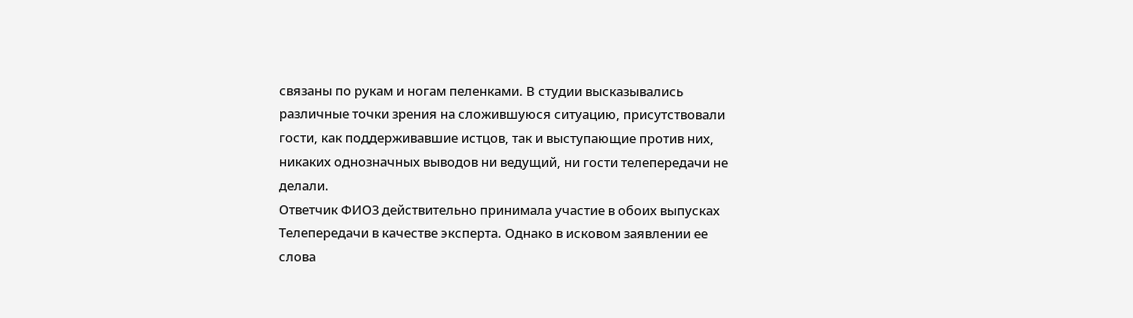связаны по рукам и ногам пеленками. В студии высказывались различные точки зрения на сложившуюся ситуацию, присутствовали гости, как поддерживавшие истцов, так и выступающие против них, никаких однозначных выводов ни ведущий, ни гости телепередачи не делали.
Ответчик ФИО3 действительно принимала участие в обоих выпусках Телепередачи в качестве эксперта. Однако в исковом заявлении ее слова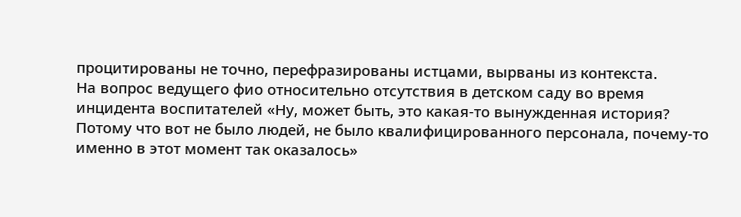процитированы не точно, перефразированы истцами, вырваны из контекста.
На вопрос ведущего фио относительно отсутствия в детском саду во время инцидента воспитателей «Ну, может быть, это какая-то вынужденная история? Потому что вот не было людей, не было квалифицированного персонала, почему-то именно в этот момент так оказалось»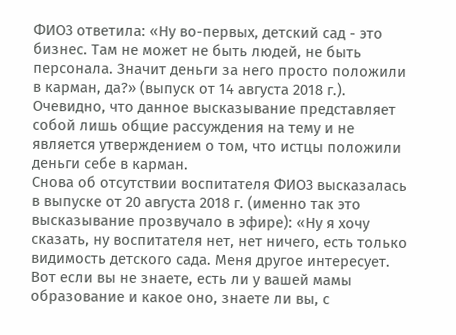ФИО3 ответила: «Ну во-первых, детский сад - это бизнес. Там не может не быть людей, не быть персонала. Значит деньги за него просто положили в карман, да?» (выпуск от 14 августа 2018 г.). Очевидно, что данное высказывание представляет собой лишь общие рассуждения на тему и не является утверждением о том, что истцы положили деньги себе в карман.
Снова об отсутствии воспитателя ФИО3 высказалась в выпуске от 20 августа 2018 г. (именно так это высказывание прозвучало в эфире): «Ну я хочу сказать, ну воспитателя нет, нет ничего, есть только видимость детского сада. Меня другое интересует. Вот если вы не знаете, есть ли у вашей мамы образование и какое оно, знаете ли вы, с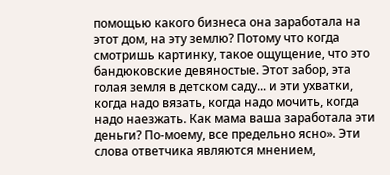помощью какого бизнеса она заработала на этот дом, на эту землю? Потому что когда смотришь картинку, такое ощущение, что это бандюковские девяностые. Этот забор, эта голая земля в детском саду... и эти ухватки, когда надо вязать, когда надо мочить, когда надо наезжать. Как мама ваша заработала эти деньги? По-моему, все предельно ясно». Эти слова ответчика являются мнением,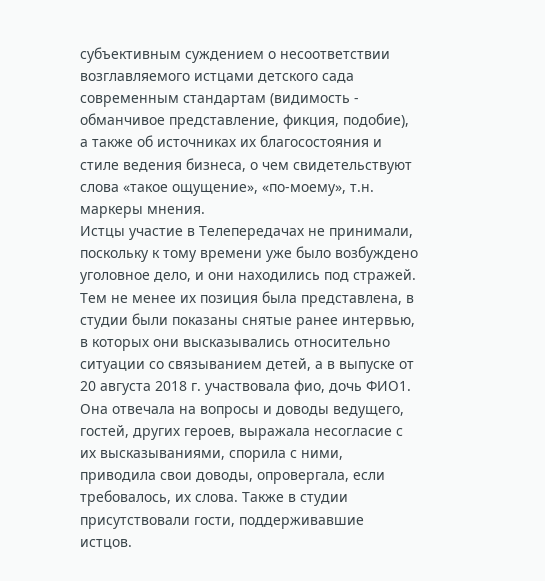субъективным суждением о несоответствии возглавляемого истцами детского сада современным стандартам (видимость - обманчивое представление, фикция, подобие), а также об источниках их благосостояния и стиле ведения бизнеса, о чем свидетельствуют слова «такое ощущение», «по-моему», т.н. маркеры мнения.
Истцы участие в Телепередачах не принимали, поскольку к тому времени уже было возбуждено уголовное дело, и они находились под стражей. Тем не менее их позиция была представлена, в студии были показаны снятые ранее интервью, в которых они высказывались относительно ситуации со связыванием детей, а в выпуске от 20 августа 2018 г. участвовала фио, дочь ФИО1. Она отвечала на вопросы и доводы ведущего, гостей, других героев, выражала несогласие с их высказываниями, спорила с ними, приводила свои доводы, опровергала, если требовалось, их слова. Также в студии присутствовали гости, поддерживавшие истцов.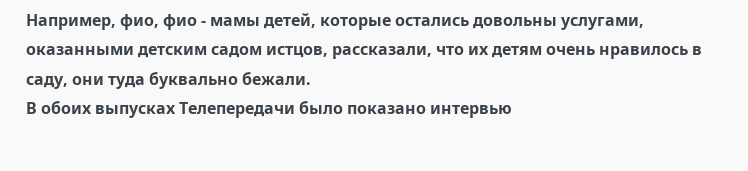Например, фио, фио - мамы детей, которые остались довольны услугами, оказанными детским садом истцов, рассказали, что их детям очень нравилось в саду, они туда буквально бежали.
В обоих выпусках Телепередачи было показано интервью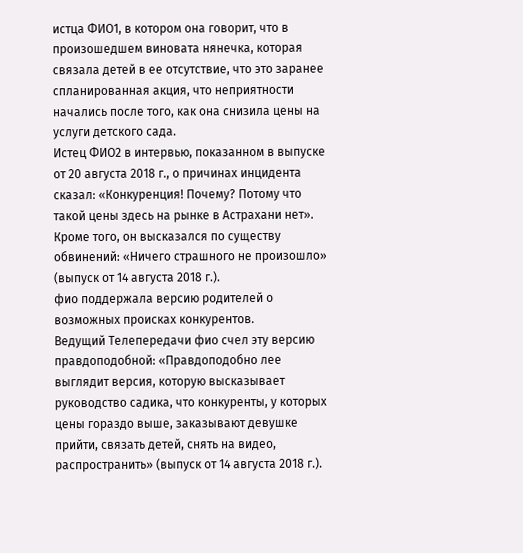истца ФИО1, в котором она говорит, что в произошедшем виновата нянечка, которая связала детей в ее отсутствие, что это заранее спланированная акция, что неприятности начались после того, как она снизила цены на услуги детского сада.
Истец ФИО2 в интервью, показанном в выпуске от 20 августа 2018 г., о причинах инцидента сказал: «Конкуренция! Почему? Потому что такой цены здесь на рынке в Астрахани нет». Кроме того, он высказался по существу обвинений: «Ничего страшного не произошло» (выпуск от 14 августа 2018 г.).
фио поддержала версию родителей о возможных происках конкурентов.
Ведущий Телепередачи фио счел эту версию правдоподобной: «Правдоподобно лее выглядит версия, которую высказывает руководство садика, что конкуренты, у которых цены гораздо выше, заказывают девушке прийти, связать детей, снять на видео, распространить» (выпуск от 14 августа 2018 г.).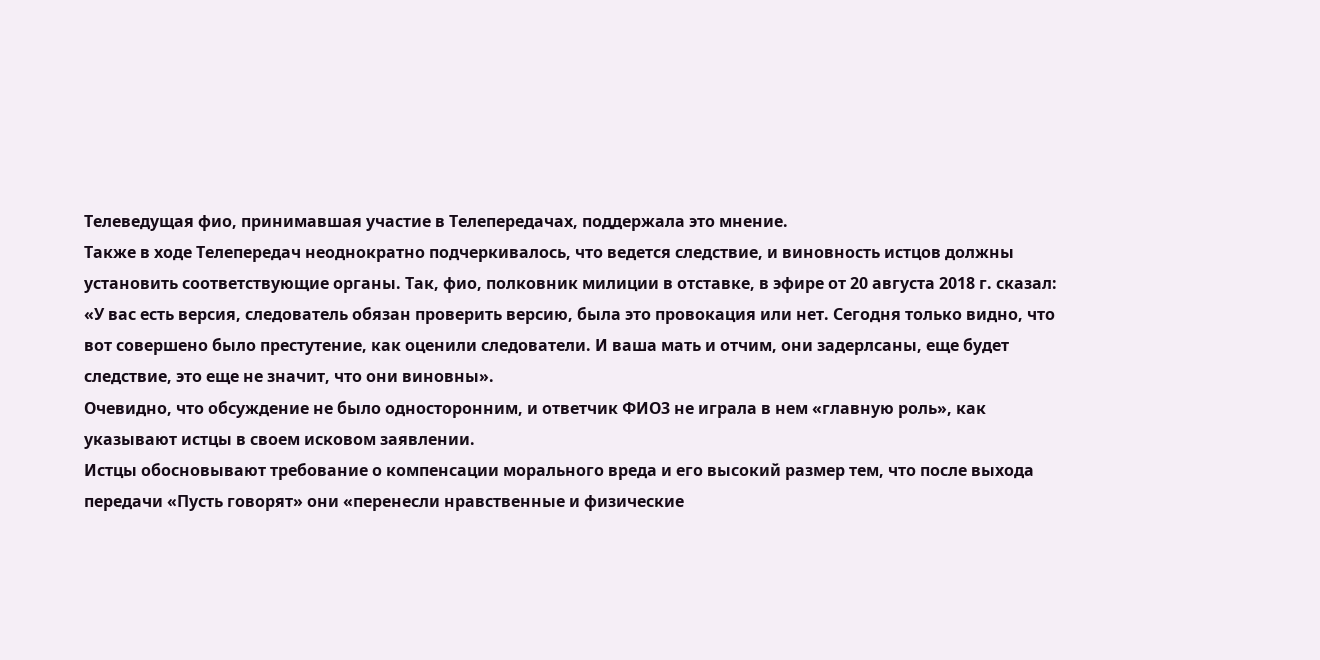Телеведущая фио, принимавшая участие в Телепередачах, поддержала это мнение.
Также в ходе Телепередач неоднократно подчеркивалось, что ведется следствие, и виновность истцов должны установить соответствующие органы. Так, фио, полковник милиции в отставке, в эфире от 20 августа 2018 г. сказал: «У вас есть версия, следователь обязан проверить версию, была это провокация или нет. Сегодня только видно, что вот совершено было престутение, как оценили следователи. И ваша мать и отчим, они задерлсаны, еще будет следствие, это еще не значит, что они виновны».
Очевидно, что обсуждение не было односторонним, и ответчик ФИО3 не играла в нем «главную роль», как указывают истцы в своем исковом заявлении.
Истцы обосновывают требование о компенсации морального вреда и его высокий размер тем, что после выхода передачи «Пусть говорят» они «перенесли нравственные и физические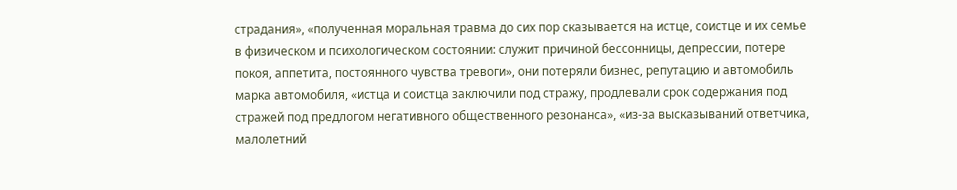страдания», «полученная моральная травма до сих пор сказывается на истце, соистце и их семье в физическом и психологическом состоянии: служит причиной бессонницы, депрессии, потере покоя, аппетита, постоянного чувства тревоги», они потеряли бизнес, репутацию и автомобиль марка автомобиля, «истца и соистца заключили под стражу, продлевали срок содержания под стражей под предлогом негативного общественного резонанса», «из-за высказываний ответчика, малолетний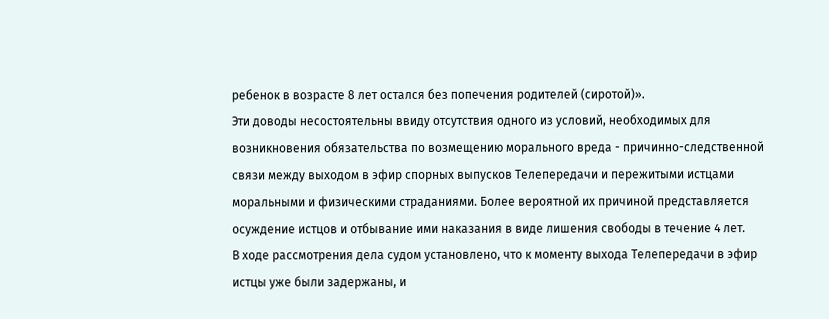ребенок в возрасте 8 лет остался без попечения родителей (сиротой)».
Эти доводы несостоятельны ввиду отсутствия одного из условий, необходимых для возникновения обязательства по возмещению морального вреда - причинно-следственной связи между выходом в эфир спорных выпусков Телепередачи и пережитыми истцами моральными и физическими страданиями. Более вероятной их причиной представляется осуждение истцов и отбывание ими наказания в виде лишения свободы в течение 4 лет.
В ходе рассмотрения дела судом установлено, что к моменту выхода Телепередачи в эфир истцы уже были задержаны, и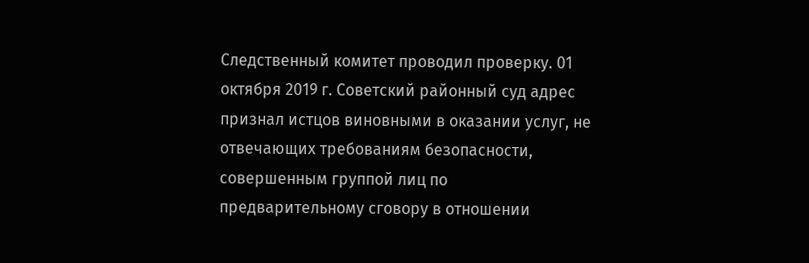Следственный комитет проводил проверку. 01 октября 2019 г. Советский районный суд адрес признал истцов виновными в оказании услуг, не отвечающих требованиям безопасности, совершенным группой лиц по предварительному сговору в отношении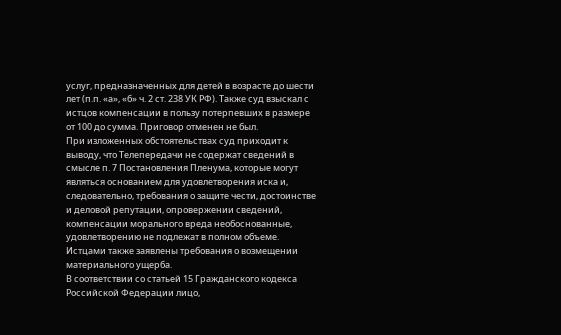услуг, предназначенных для детей в возрасте до шести лет (п.п. «а», «б» ч. 2 ст. 238 УК РФ). Также суд взыскал с истцов компенсации в пользу потерпевших в размере от 100 до сумма. Приговор отменен не был.
При изложенных обстоятельствах суд приходит к выводу, что Телепередачи не содержат сведений в смысле п. 7 Постановления Пленума, которые могут являться основанием для удовлетворения иска и, следовательно, требования о защите чести, достоинстве и деловой репутации, опровержении сведений, компенсации морального вреда необоснованные, удовлетворению не подлежат в полном объеме.
Истцами также заявлены требования о возмещении материального ущерба.
В соответствии со статьей 15 Гражданского кодекса Российской Федерации лицо,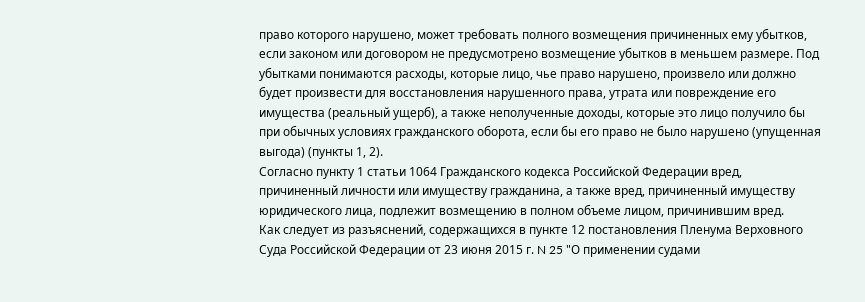право которого нарушено, может требовать полного возмещения причиненных ему убытков, если законом или договором не предусмотрено возмещение убытков в меньшем размере. Под убытками понимаются расходы, которые лицо, чье право нарушено, произвело или должно будет произвести для восстановления нарушенного права, утрата или повреждение его имущества (реальный ущерб), а также неполученные доходы, которые это лицо получило бы при обычных условиях гражданского оборота, если бы его право не было нарушено (упущенная выгода) (пункты 1, 2).
Согласно пункту 1 статьи 1064 Гражданского кодекса Российской Федерации вред, причиненный личности или имуществу гражданина, а также вред, причиненный имуществу юридического лица, подлежит возмещению в полном объеме лицом, причинившим вред.
Как следует из разъяснений, содержащихся в пункте 12 постановления Пленума Верховного Суда Российской Федерации от 23 июня 2015 г. N 25 "О применении судами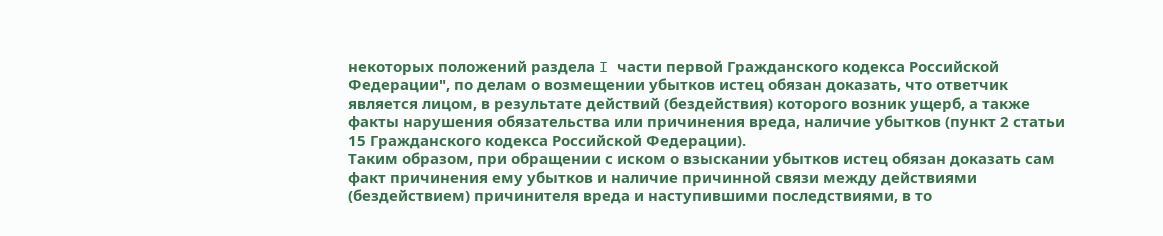некоторых положений раздела I части первой Гражданского кодекса Российской Федерации", по делам о возмещении убытков истец обязан доказать, что ответчик является лицом, в результате действий (бездействия) которого возник ущерб, а также факты нарушения обязательства или причинения вреда, наличие убытков (пункт 2 статьи 15 Гражданского кодекса Российской Федерации).
Таким образом, при обращении с иском о взыскании убытков истец обязан доказать сам факт причинения ему убытков и наличие причинной связи между действиями (бездействием) причинителя вреда и наступившими последствиями, в то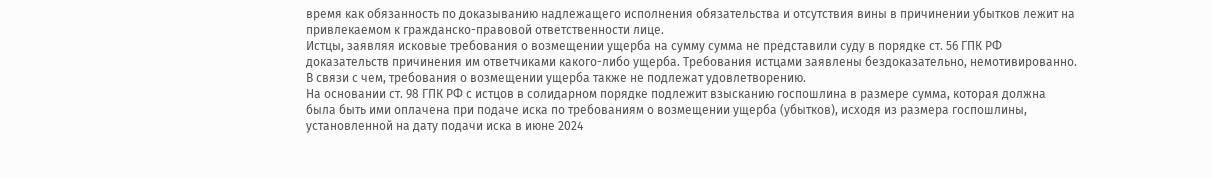время как обязанность по доказыванию надлежащего исполнения обязательства и отсутствия вины в причинении убытков лежит на привлекаемом к гражданско-правовой ответственности лице.
Истцы, заявляя исковые требования о возмещении ущерба на сумму сумма не представили суду в порядке ст. 56 ГПК РФ доказательств причинения им ответчиками какого-либо ущерба. Требования истцами заявлены бездоказательно, немотивированно. В связи с чем, требования о возмещении ущерба также не подлежат удовлетворению.
На основании ст. 98 ГПК РФ с истцов в солидарном порядке подлежит взысканию госпошлина в размере сумма, которая должна была быть ими оплачена при подаче иска по требованиям о возмещении ущерба (убытков), исходя из размера госпошлины, установленной на дату подачи иска в июне 2024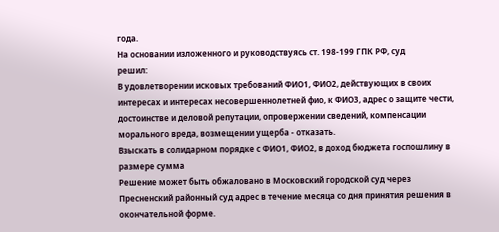года.
На основании изложенного и руководствуясь ст. 198-199 ГПК РФ, суд
решил:
В удовлетворении исковых требований ФИО1, ФИО2, действующих в своих интересах и интересах несовершеннолетней фио, к ФИО3, адрес о защите чести, достоинстве и деловой репутации, опровержении сведений, компенсации морального вреда, возмещении ущерба - отказать.
Взыскать в солидарном порядке с ФИО1, ФИО2, в доход бюджета госпошлину в размере сумма
Решение может быть обжаловано в Московский городской суд через Пресненский районный суд адрес в течение месяца со дня принятия решения в окончательной форме.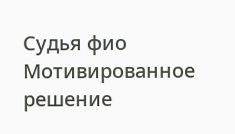Судья фио
Мотивированное решение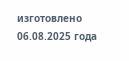изготовлено 06.08.2025 года